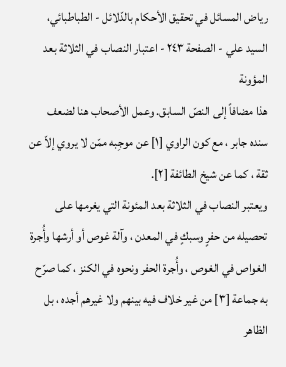رياض المسائل في تحقيق الأحكام بالدّلائل - الطباطبائي، السيد علي - الصفحة ٢٤٣ - اعتبار النصاب في الثلاثة بعد المؤونة
هذا مضافاً إلى النصّ السابق. وعمل الأصحاب هنا لضعف سنده جابر ، مع كون الراوي [١] عن موجِبه ممّن لا يروي إلاّ عن ثقة ، كما عن شيخ الطائفة [٢].
ويعتبر النصاب في الثلاثة بعد المئونة التي يغرمها على تحصيله من حفرٍ وسبكٍ في المعدن ، وآلة غوص أو أرشها وأُجرة الغواص في الغوص ، وأُجرة الحفر ونحوه في الكنز ، كما صرّح به جماعة [٣] من غير خلاف فيه بينهم ولا غيرهم أجده ، بل الظاهر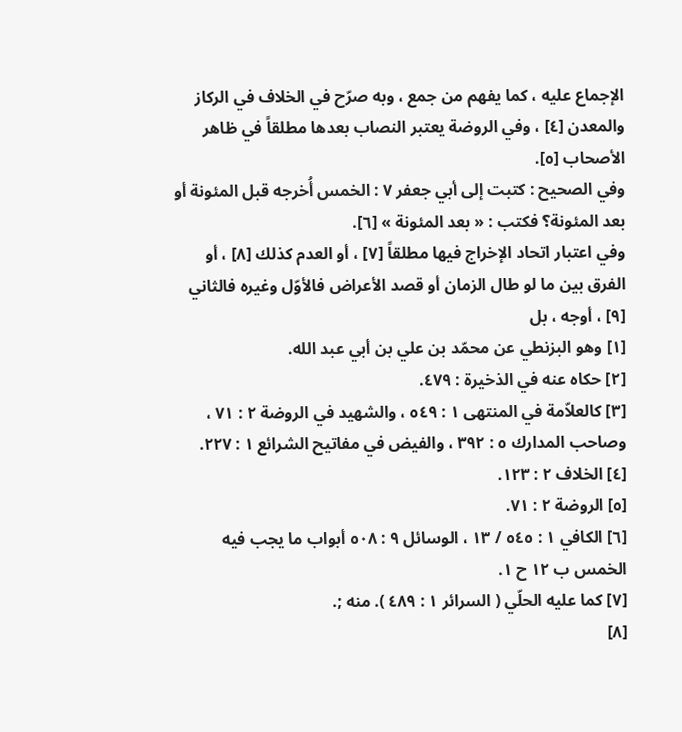الإجماع عليه ، كما يفهم من جمع ، وبه صرّح في الخلاف في الركاز والمعدن [٤] ، وفي الروضة يعتبر النصاب بعدها مطلقاً في ظاهر الأصحاب [٥].
وفي الصحيح : كتبت إلى أبي جعفر ٧ : الخمس أُخرجه قبل المئونة أو بعد المئونة؟ فكتب : « بعد المئونة » [٦].
وفي اعتبار اتحاد الإخراج فيها مطلقاً [٧] ، أو العدم كذلك [٨] ، أو الفرق بين ما لو طال الزمان أو قصد الأعراض فالأوّل وغيره فالثاني [٩] ، أوجه ، بل
[١] وهو البزنطي عن محمّد بن علي بن أبي عبد الله.
[٢] حكاه عنه في الذخيرة : ٤٧٩.
[٣] كالعلاّمة في المنتهى ١ : ٥٤٩ ، والشهيد في الروضة ٢ : ٧١ ، وصاحب المدارك ٥ : ٣٩٢ ، والفيض في مفاتيح الشرائع ١ : ٢٢٧.
[٤] الخلاف ٢ : ١٢٣.
[٥] الروضة ٢ : ٧١.
[٦] الكافي ١ : ٥٤٥ / ١٣ ، الوسائل ٩ : ٥٠٨ أبواب ما يجب فيه الخمس ب ١٢ ح ١.
[٧] كما عليه الحلّي ( السرائر ١ : ٤٨٩ ). منه ;.
[٨]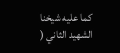كما عليه شيخنا الشهيد الثاني (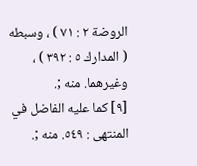الروضة ٢ : ٧١ ) ، وسبطه ( المدارك ٥ : ٣٩٢ ) ، وغيرهما. منه ;.
[٩] كما عليه الفاضل في المنتهى : ٥٤٩. منه ;.